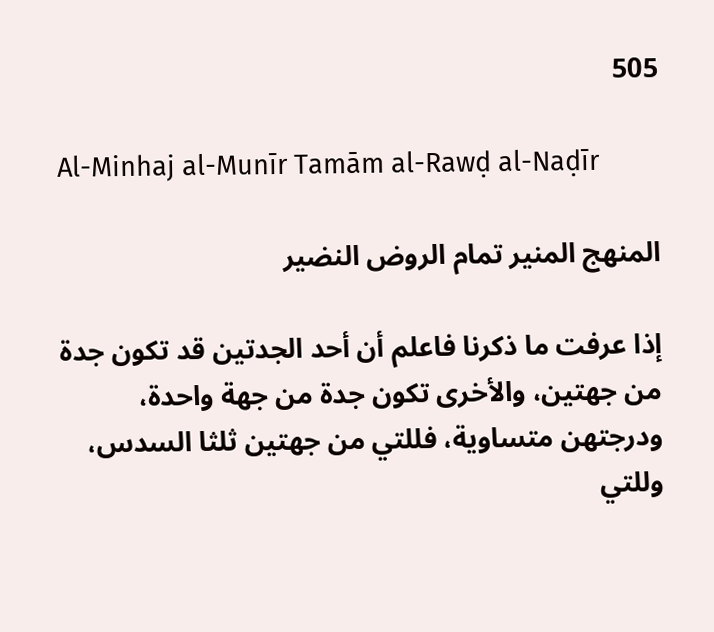505

Al-Minhaj al-Munīr Tamām al-Rawḍ al-Naḍīr

المنهج المنير تمام الروض النضير

إذا عرفت ما ذكرنا فاعلم أن أحد الجدتين قد تكون جدة من جهتين، والأخرى تكون جدة من جهة واحدة، ودرجتهن متساوية، فللتي من جهتين ثلثا السدس، وللتي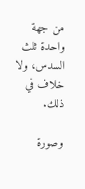من جهة واحدة ثلث السدس، ولا خلاف في ذلك.

وصورة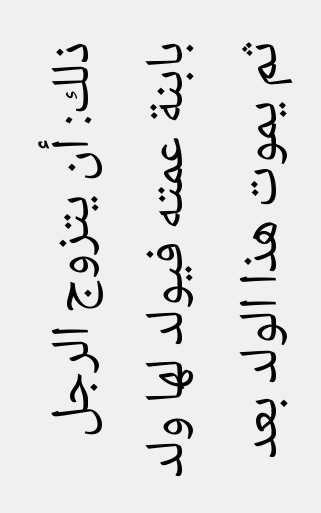ذلك: أن يتزوج الرجل بابنة عمته فيولد لها ولد ثم يموت هذا الولد بعد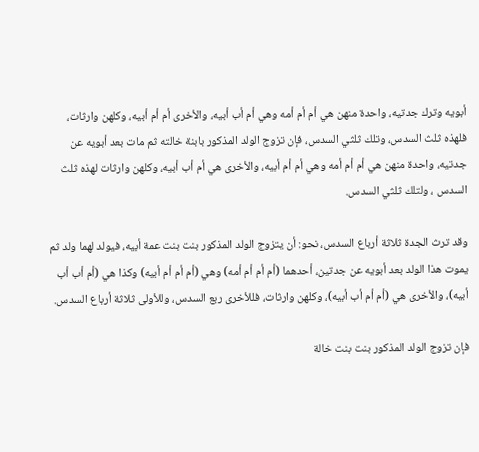أبويه وترك جدتيه، واحدة منهن هي أم أم أمه وهي أم أب أبيه، والأخرى أم أم أبيه، وكلهن وارثات، فلهذه ثلث السدس، وتلك ثلثي السدس، فإن تزوج الولد المذكور بابنة خالته ثم مات بعد أبويه عن جدتيه، واحدة منهن هي أم أم أمه وهي أم أم أبيه، والأخرى هي أم أب أبيه، وكلهن وارثات لهذه ثلث السدس ، ولتلك ثلثي السدس.

وقد ترث الجدة ثلاثة أرباع السدس، نحو: أن يتزوج الولد المذكور بنت بنت عمة أبيه، فيولد لهما ولد ثم يموت هذا الولد بعد أبويه عن جدتين، أحدهما (أم أم أم أمه) وهي (أم أم أم أبيه) وكذا هي (أم أب أب أبيه)، والأخرى هي (أم أم أب أبيه)، وكلهن وارثات، فللأخرى ربع السدس، وللأولى ثلاثة أرباع السدس.

فإن تزوج الولد المذكور بنت بنت خالة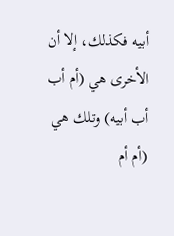أبيه فكذلك، إلا أن الأخرى هي (أم أب أب أبيه) وتلك هي (أم أم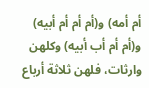أم أمه) و(أم أم أم أبيه) و(أم أم أب أبيه) وكلهن وارثات، فلهن ثلاثة أرباع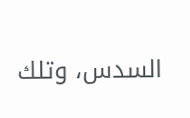السدس، وتلك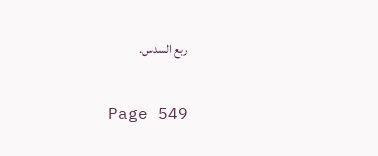ربع السدس.

Page 549